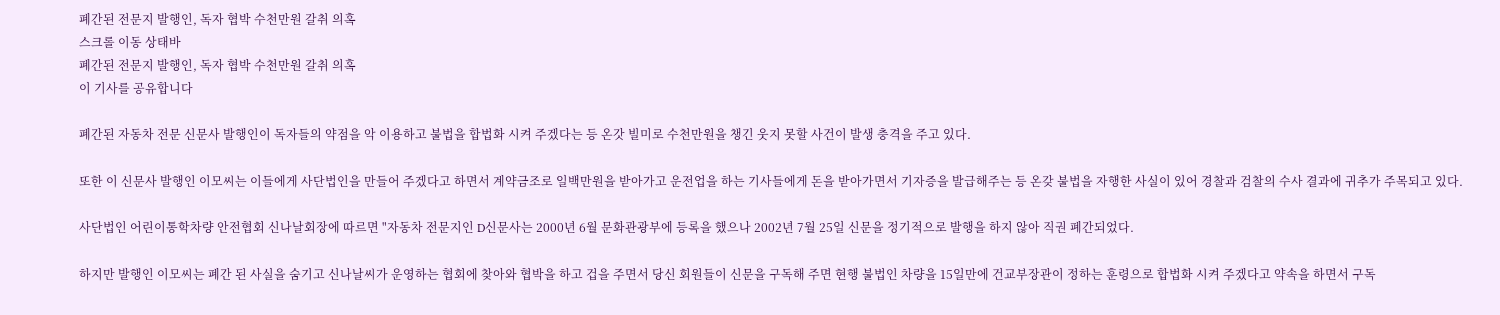폐간된 전문지 발행인, 독자 협박 수천만원 갈취 의혹
스크롤 이동 상태바
폐간된 전문지 발행인, 독자 협박 수천만원 갈취 의혹
이 기사를 공유합니다

폐간된 자동차 전문 신문사 발행인이 독자들의 약점을 악 이용하고 불법을 합법화 시켜 주겠다는 등 온갓 빌미로 수천만원을 챙긴 웃지 못할 사건이 발생 충격을 주고 있다.

또한 이 신문사 발행인 이모씨는 이들에게 사단법인을 만들어 주겠다고 하면서 계약금조로 일백만원을 받아가고 운전업을 하는 기사들에게 돈을 받아가면서 기자증을 발급해주는 등 온갖 불법을 자행한 사실이 있어 경찰과 검찰의 수사 결과에 귀추가 주목되고 있다.

사단법인 어린이통학차량 안전협회 신나날회장에 따르면 "자동차 전문지인 D신문사는 2000년 6월 문화관광부에 등록을 했으나 2002년 7월 25일 신문을 정기적으로 발행을 하지 않아 직권 폐간되었다.

하지만 발행인 이모씨는 폐간 된 사실을 숨기고 신나날씨가 운영하는 협회에 찾아와 협박을 하고 겁을 주면서 당신 회원들이 신문을 구독해 주면 현행 불법인 차량을 15일만에 건교부장관이 정하는 훈령으로 합법화 시켜 주겠다고 약속을 하면서 구독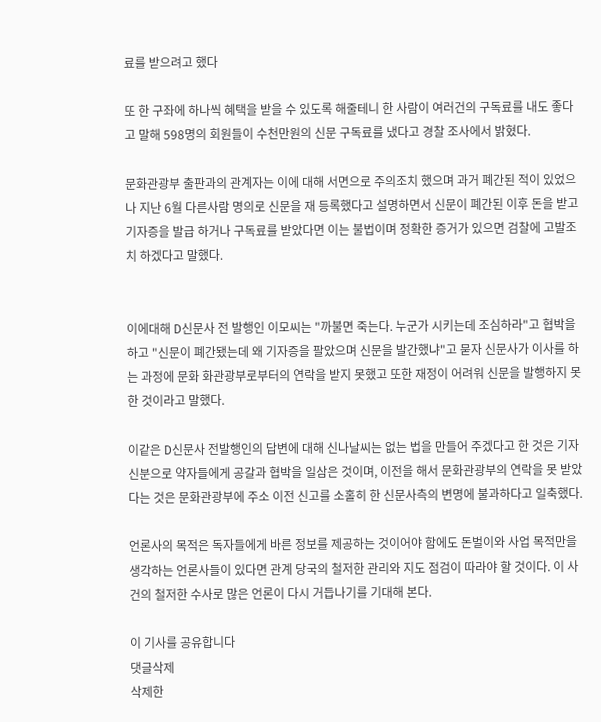료를 받으려고 했다

또 한 구좌에 하나씩 혜택을 받을 수 있도록 해줄테니 한 사람이 여러건의 구독료를 내도 좋다고 말해 598명의 회원들이 수천만원의 신문 구독료를 냈다고 경찰 조사에서 밝혔다.

문화관광부 출판과의 관계자는 이에 대해 서면으로 주의조치 했으며 과거 폐간된 적이 있었으나 지난 6월 다른사람 명의로 신문을 재 등록했다고 설명하면서 신문이 폐간된 이후 돈을 받고 기자증을 발급 하거나 구독료를 받았다면 이는 불법이며 정확한 증거가 있으면 검찰에 고발조치 하겠다고 말했다.


이에대해 D신문사 전 발행인 이모씨는 "까불면 죽는다. 누군가 시키는데 조심하라"고 협박을 하고 "신문이 폐간됐는데 왜 기자증을 팔았으며 신문을 발간했냐"고 묻자 신문사가 이사를 하는 과정에 문화 화관광부로부터의 연락을 받지 못했고 또한 재정이 어려워 신문을 발행하지 못한 것이라고 말했다.

이같은 D신문사 전발행인의 답변에 대해 신나날씨는 없는 법을 만들어 주겠다고 한 것은 기자 신분으로 약자들에게 공갈과 협박을 일삼은 것이며, 이전을 해서 문화관광부의 연락을 못 받았다는 것은 문화관광부에 주소 이전 신고를 소홀히 한 신문사측의 변명에 불과하다고 일축했다.

언론사의 목적은 독자들에게 바른 정보를 제공하는 것이어야 함에도 돈벌이와 사업 목적만을 생각하는 언론사들이 있다면 관계 당국의 철저한 관리와 지도 점검이 따라야 할 것이다. 이 사건의 철저한 수사로 많은 언론이 다시 거듭나기를 기대해 본다.

이 기사를 공유합니다
댓글삭제
삭제한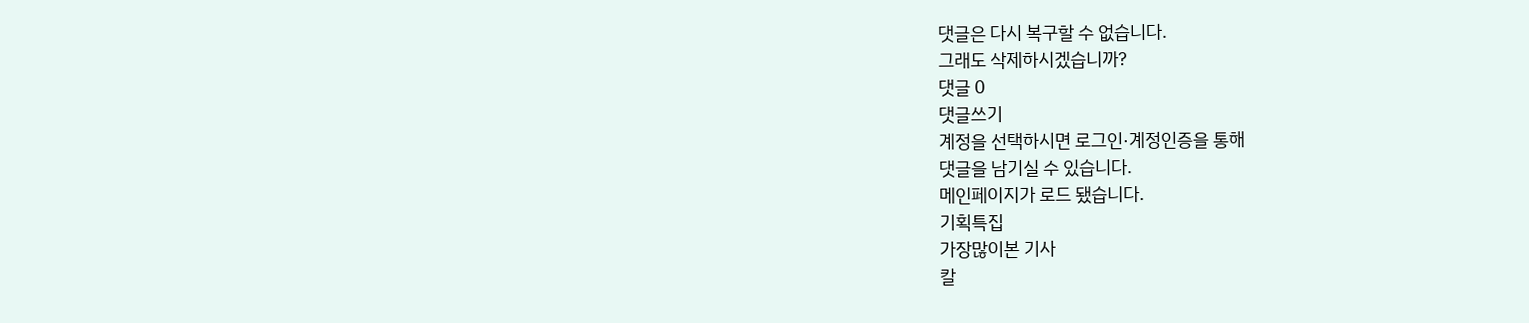댓글은 다시 복구할 수 없습니다.
그래도 삭제하시겠습니까?
댓글 0
댓글쓰기
계정을 선택하시면 로그인·계정인증을 통해
댓글을 남기실 수 있습니다.
메인페이지가 로드 됐습니다.
기획특집
가장많이본 기사
칼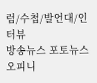럼/수첩/발언대/인터뷰
방송뉴스 포토뉴스
오피니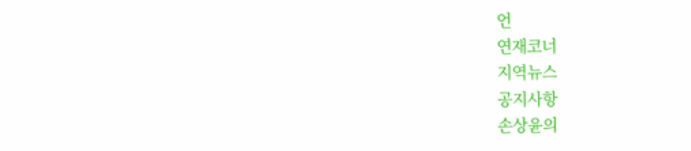언
연재코너
지역뉴스
공지사항
손상윤의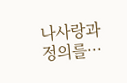나사랑과 정의를···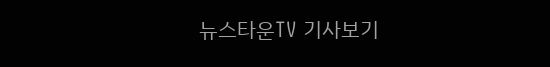뉴스타운TV 기사보기